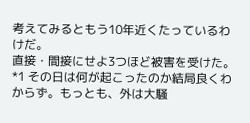考えてみるともう10年近くたっているわけだ。
直接・間接にせよ3つほど被害を受けた。
*1 その日は何が起こったのか結局良くわからず。もっとも、外は大騒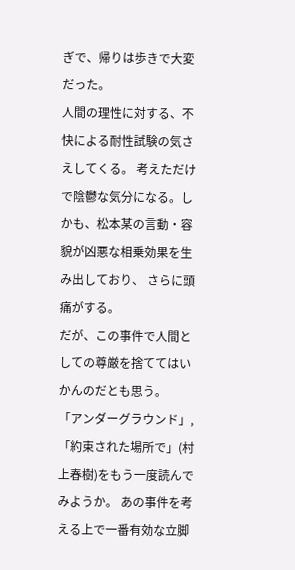ぎで、帰りは歩きで大変だった。
人間の理性に対する、不快による耐性試験の気さえしてくる。 考えただけで陰鬱な気分になる。しかも、松本某の言動・容貌が凶悪な相乗効果を生み出しており、 さらに頭痛がする。
だが、この事件で人間としての尊厳を捨ててはいかんのだとも思う。
「アンダーグラウンド」, 「約束された場所で」(村上春樹)をもう一度読んでみようか。 あの事件を考える上で一番有効な立脚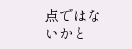点ではないかと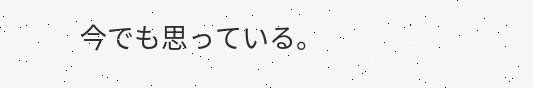今でも思っている。